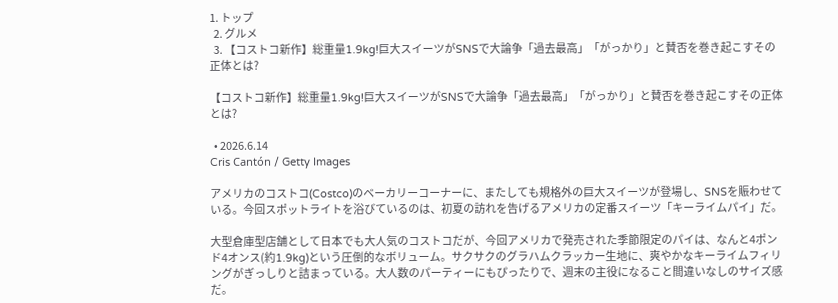1. トップ
  2. グルメ
  3. 【コストコ新作】総重量1.9kg!巨大スイーツがSNSで大論争「過去最高」「がっかり」と賛否を巻き起こすその正体とは?

【コストコ新作】総重量1.9kg!巨大スイーツがSNSで大論争「過去最高」「がっかり」と賛否を巻き起こすその正体とは?

  • 2026.6.14
Cris Cantón / Getty Images

アメリカのコストコ(Costco)のベーカリーコーナーに、またしても規格外の巨大スイーツが登場し、SNSを賑わせている。今回スポットライトを浴びているのは、初夏の訪れを告げるアメリカの定番スイーツ「キーライムパイ」だ。

大型倉庫型店舗として日本でも大人気のコストコだが、今回アメリカで発売された季節限定のパイは、なんと4ポンド4オンス(約1.9kg)という圧倒的なボリューム。サクサクのグラハムクラッカー生地に、爽やかなキーライムフィリングがぎっしりと詰まっている。大人数のパーティーにもぴったりで、週末の主役になること間違いなしのサイズ感だ。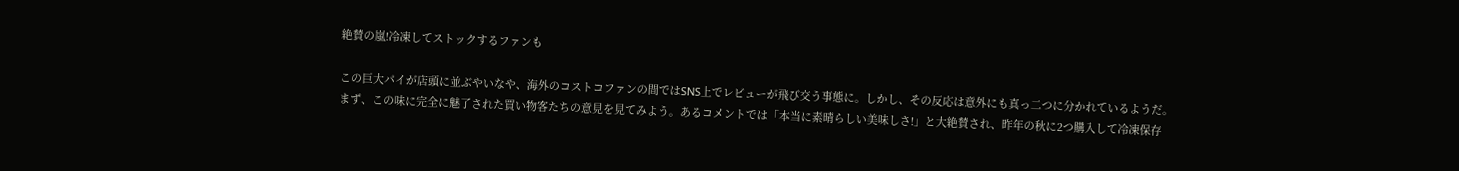絶賛の嵐!冷凍してストックするファンも

この巨大パイが店頭に並ぶやいなや、海外のコストコファンの間ではSNS上でレビューが飛び交う事態に。しかし、その反応は意外にも真っ二つに分かれているようだ。まず、この味に完全に魅了された買い物客たちの意見を見てみよう。あるコメントでは「本当に素晴らしい美味しさ!」と大絶賛され、昨年の秋に2つ購入して冷凍保存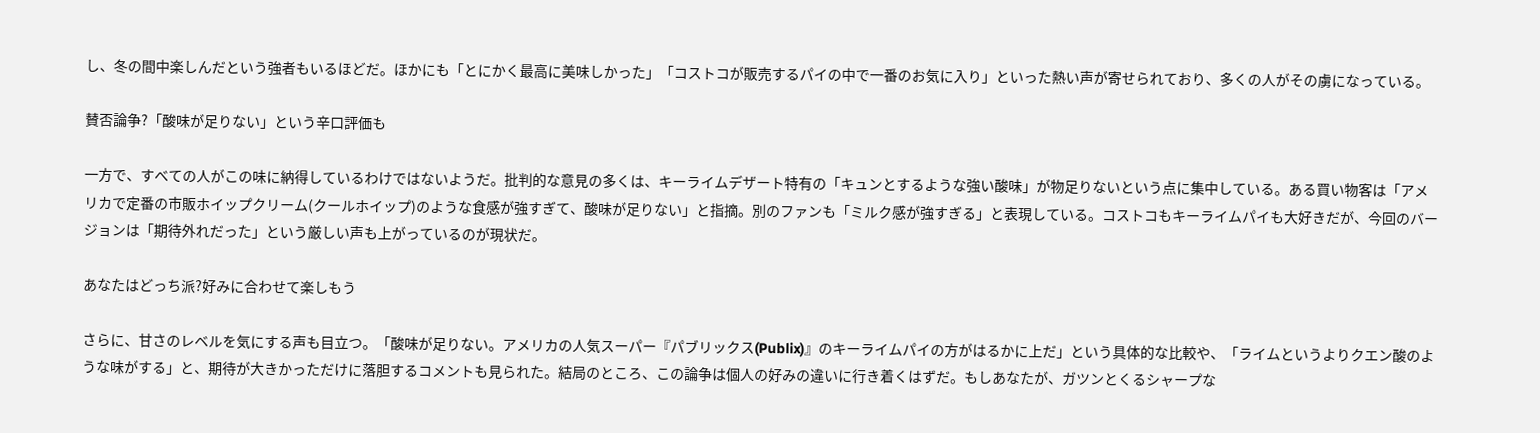し、冬の間中楽しんだという強者もいるほどだ。ほかにも「とにかく最高に美味しかった」「コストコが販売するパイの中で一番のお気に入り」といった熱い声が寄せられており、多くの人がその虜になっている。

賛否論争?「酸味が足りない」という辛口評価も

一方で、すべての人がこの味に納得しているわけではないようだ。批判的な意見の多くは、キーライムデザート特有の「キュンとするような強い酸味」が物足りないという点に集中している。ある買い物客は「アメリカで定番の市販ホイップクリーム(クールホイップ)のような食感が強すぎて、酸味が足りない」と指摘。別のファンも「ミルク感が強すぎる」と表現している。コストコもキーライムパイも大好きだが、今回のバージョンは「期待外れだった」という厳しい声も上がっているのが現状だ。

あなたはどっち派?好みに合わせて楽しもう

さらに、甘さのレベルを気にする声も目立つ。「酸味が足りない。アメリカの人気スーパー『パブリックス(Publix)』のキーライムパイの方がはるかに上だ」という具体的な比較や、「ライムというよりクエン酸のような味がする」と、期待が大きかっただけに落胆するコメントも見られた。結局のところ、この論争は個人の好みの違いに行き着くはずだ。もしあなたが、ガツンとくるシャープな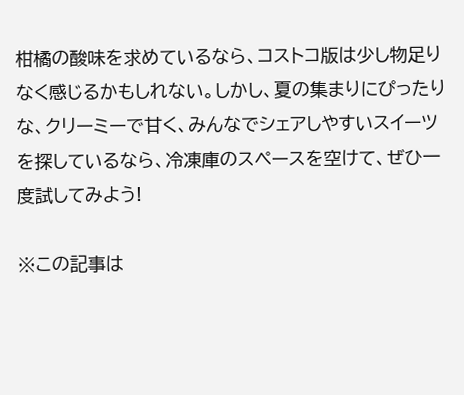柑橘の酸味を求めているなら、コストコ版は少し物足りなく感じるかもしれない。しかし、夏の集まりにぴったりな、クリーミーで甘く、みんなでシェアしやすいスイーツを探しているなら、冷凍庫のスペースを空けて、ぜひ一度試してみよう!

※この記事は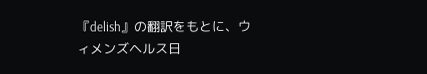『delish』の翻訳をもとに、ウィメンズヘルス日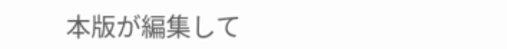本版が編集して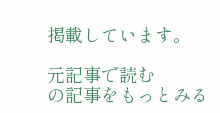掲載しています。

元記事で読む
の記事をもっとみる